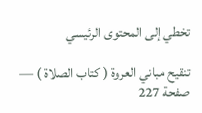تخطي إلى المحتوى الرئيسي

تنقيح مباني العروة ( كتاب الصلاة ) — صفحة 227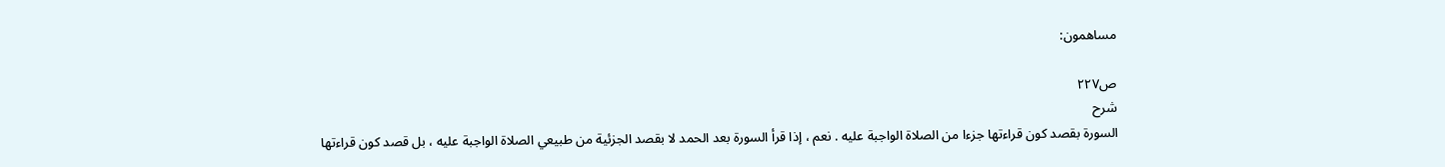مساهمون:

ص٢٢٧
شرح
السورة بقصد كون قراءتها جزءا من الصلاة الواجبة عليه . نعم ، إذا قرأ السورة بعد الحمد لا بقصد الجزئية من طبيعي الصلاة الواجبة عليه ، بل قصد كون قراءتها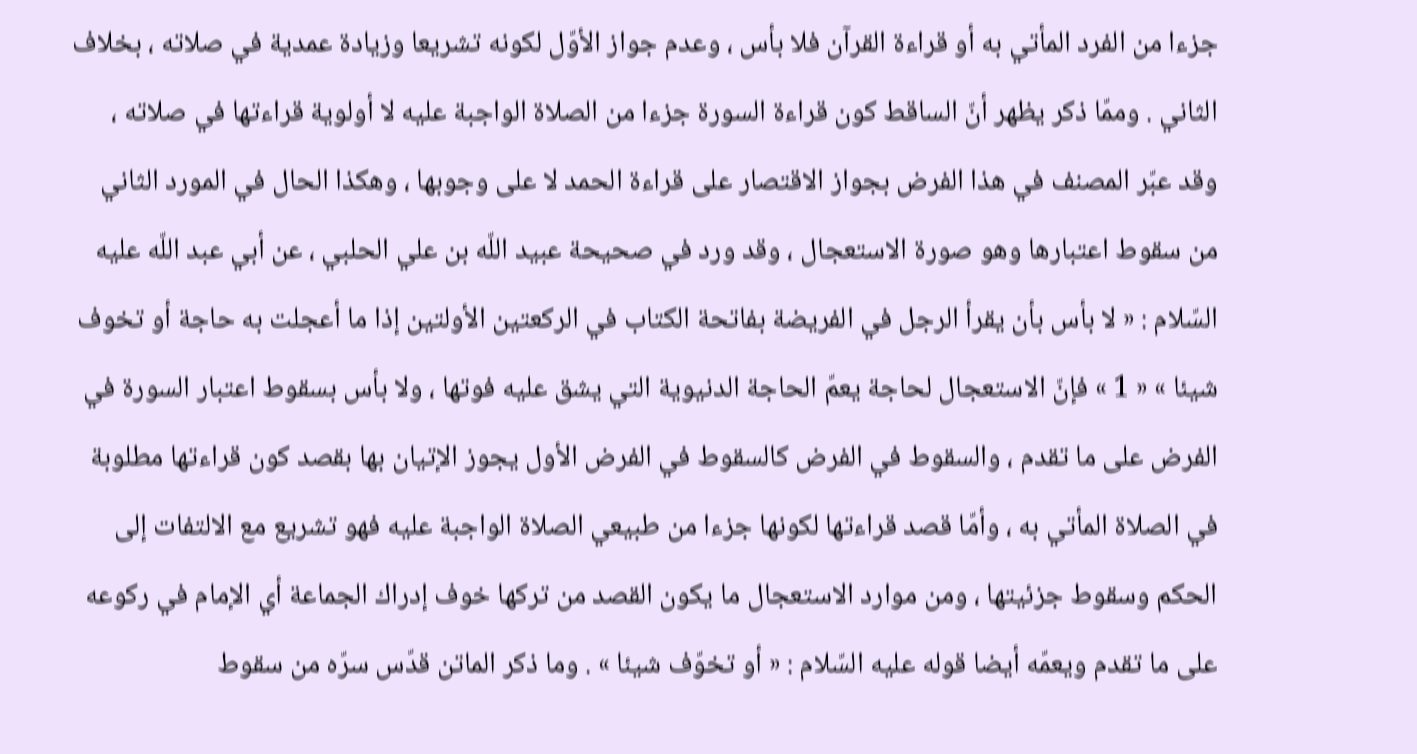جزءا من الفرد المأتي به أو قراءة القرآن فلا بأس ، وعدم جواز الأوّل لكونه تشريعا وزيادة عمدية في صلاته ، بخلاف الثاني . وممّا ذكر يظهر أنّ الساقط كون قراءة السورة جزءا من الصلاة الواجبة عليه لا أولوية قراءتها في صلاته ، وقد عبّر المصنف في هذا الفرض بجواز الاقتصار على قراءة الحمد لا على وجوبها ، وهكذا الحال في المورد الثاني من سقوط اعتبارها وهو صورة الاستعجال ، وقد ورد في صحيحة عبيد اللّه بن علي الحلبي ، عن أبي عبد اللّه عليه السّلام : « لا بأس بأن يقرأ الرجل في الفريضة بفاتحة الكتاب في الركعتين الأولتين إذا ما أعجلت به حاجة أو تخوف شيئا » « 1 » فإنّ الاستعجال لحاجة يعمّ الحاجة الدنيوية التي يشق عليه فوتها ، ولا بأس بسقوط اعتبار السورة في الفرض على ما تقدم ، والسقوط في الفرض كالسقوط في الفرض الأول يجوز الإتيان بها بقصد كون قراءتها مطلوبة في الصلاة المأتي به ، وأمّا قصد قراءتها لكونها جزءا من طبيعي الصلاة الواجبة عليه فهو تشريع مع الالتفات إلى الحكم وسقوط جزئيتها ، ومن موارد الاستعجال ما يكون القصد من تركها خوف إدراك الجماعة أي الإمام في ركوعه على ما تقدم ويعمّه أيضا قوله عليه السّلام : « أو تخوّف شيئا » . وما ذكر الماتن قدّس سرّه من سقوط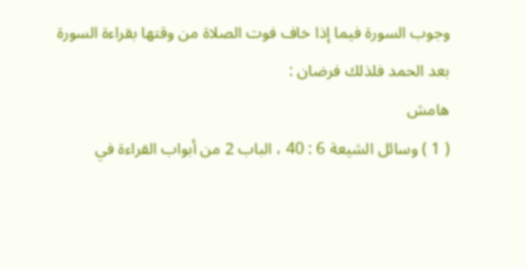وجوب السورة فيما إذا خاف فوت الصلاة من وقتها بقراءة السورة بعد الحمد فلذلك فرضان :
هامش
( 1 ) وسائل الشيعة 6 : 40 ، الباب 2 من أبواب القراءة في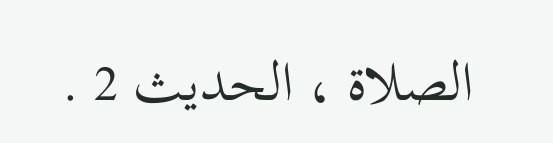الصلاة ، الحديث 2 .